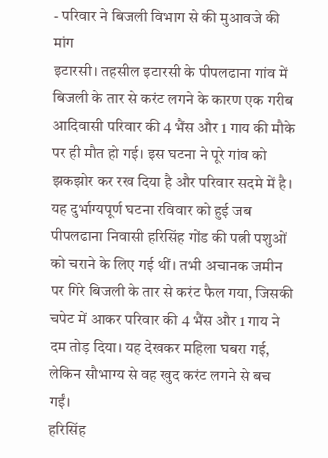- परिवार ने बिजली विभाग से की मुआवजे की मांग
इटारसी। तहसील इटारसी के पीपलढाना गांव में बिजली के तार से करंट लगने के कारण एक गरीब आदिवासी परिवार की 4 भैंस और 1 गाय की मौके पर ही मौत हो गई। इस घटना ने पूरे गांव को झकझोर कर रख दिया है और परिवार सदमे में है। यह दुर्भाग्यपूर्ण घटना रविवार को हुई जब पीपलढाना निवासी हरिसिंह गोंड की पत्नी पशुओं को चराने के लिए गई थीं। तभी अचानक जमीन पर गिरे बिजली के तार से करंट फैल गया, जिसकी चपेट में आकर परिवार की 4 भैंस और 1 गाय ने दम तोड़ दिया। यह देखकर महिला घबरा गई, लेकिन सौभाग्य से वह खुद करंट लगने से बच गईं।
हरिसिंह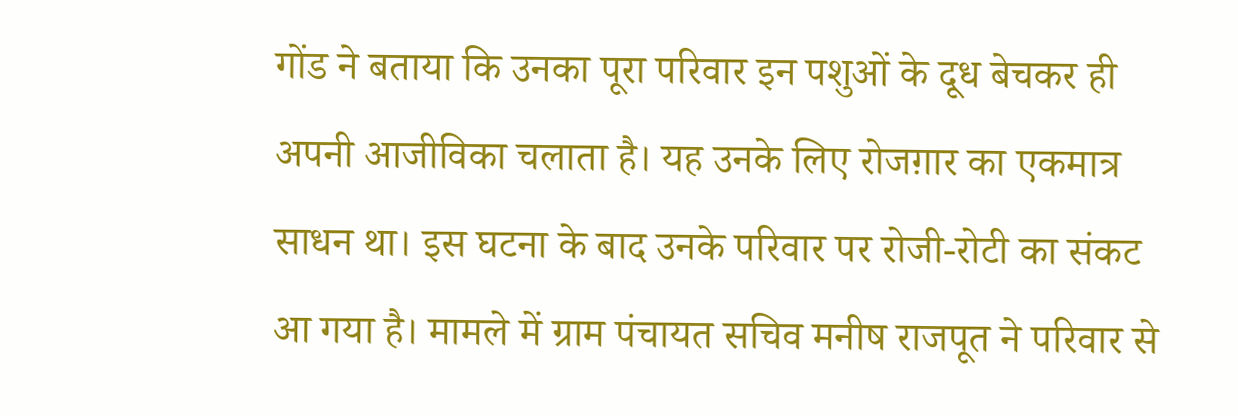गोंड ने बताया कि उनका पूरा परिवार इन पशुओं के दूध बेचकर ही अपनी आजीविका चलाता है। यह उनके लिए रोजग़ार का एकमात्र साधन था। इस घटना के बाद उनके परिवार पर रोजी-रोटी का संकट आ गया है। मामले में ग्राम पंचायत सचिव मनीष राजपूत ने परिवार से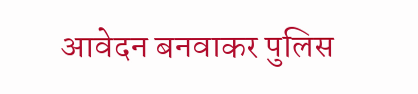आवेदन बनवाकर पुलिस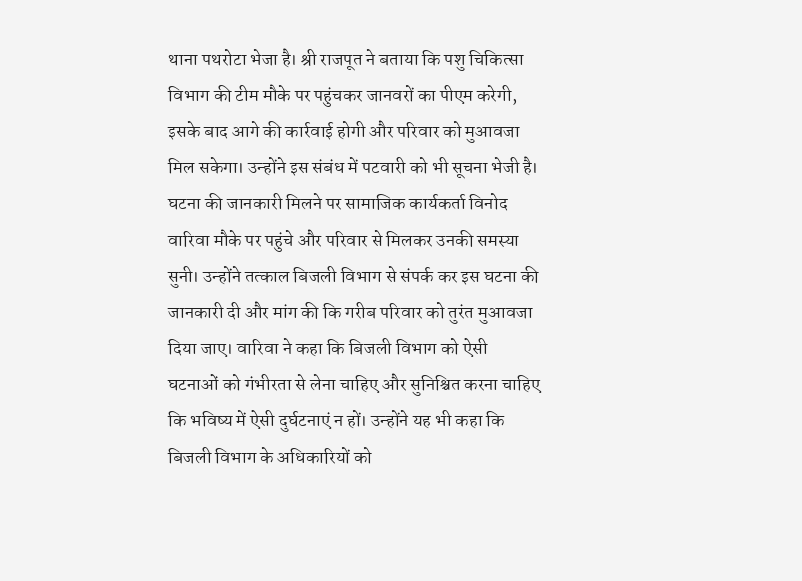थाना पथरोटा भेजा है। श्री राजपूत ने बताया कि पशु चिकित्सा विभाग की टीम मौके पर पहुंचकर जानवरों का पीएम करेगी, इसके बाद आगे की कार्रवाई होगी और परिवार को मुआवजा मिल सकेगा। उन्होंने इस संबंध में पटवारी को भी सूचना भेजी है।
घटना की जानकारी मिलने पर सामाजिक कार्यकर्ता विनोद वारिवा मौके पर पहुंचे और परिवार से मिलकर उनकी समस्या सुनी। उन्होंने तत्काल बिजली विभाग से संपर्क कर इस घटना की जानकारी दी और मांग की कि गरीब परिवार को तुरंत मुआवजा दिया जाए। वारिवा ने कहा कि बिजली विभाग को ऐसी घटनाओं को गंभीरता से लेना चाहिए और सुनिश्चित करना चाहिए कि भविष्य में ऐसी दुर्घटनाएं न हों। उन्होंने यह भी कहा कि बिजली विभाग के अधिकारियों को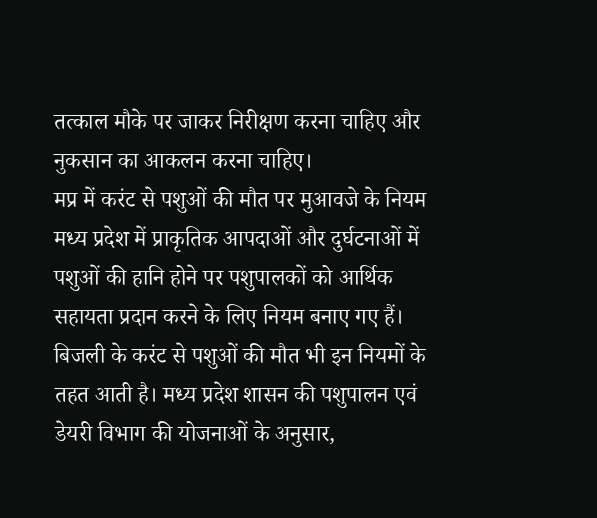तत्काल मौके पर जाकर निरीक्षण करना चाहिए और नुकसान का आकलन करना चाहिए।
मप्र में करंट से पशुओं की मौत पर मुआवजे के नियम
मध्य प्रदेश में प्राकृतिक आपदाओं और दुर्घटनाओं में पशुओं की हानि होने पर पशुपालकों को आर्थिक सहायता प्रदान करने के लिए नियम बनाए गए हैं। बिजली के करंट से पशुओं की मौत भी इन नियमों के तहत आती है। मध्य प्रदेश शासन की पशुपालन एवं डेयरी विभाग की योजनाओं के अनुसार,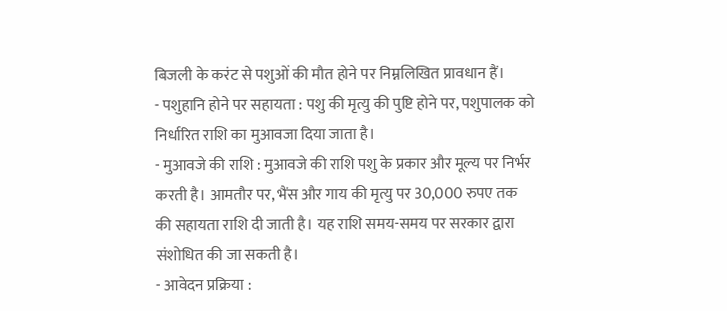बिजली के करंट से पशुओं की मौत होने पर निम्नलिखित प्रावधान हैं।
- पशुहानि होने पर सहायता : पशु की मृत्यु की पुष्टि होने पर, पशुपालक को निर्धारित राशि का मुआवजा दिया जाता है।
- मुआवजे की राशि : मुआवजे की राशि पशु के प्रकार और मूल्य पर निर्भर करती है। आमतौर पर, भैंस और गाय की मृत्यु पर 30,000 रुपए तक की सहायता राशि दी जाती है। यह राशि समय-समय पर सरकार द्वारा संशोधित की जा सकती है।
- आवेदन प्रक्रिया :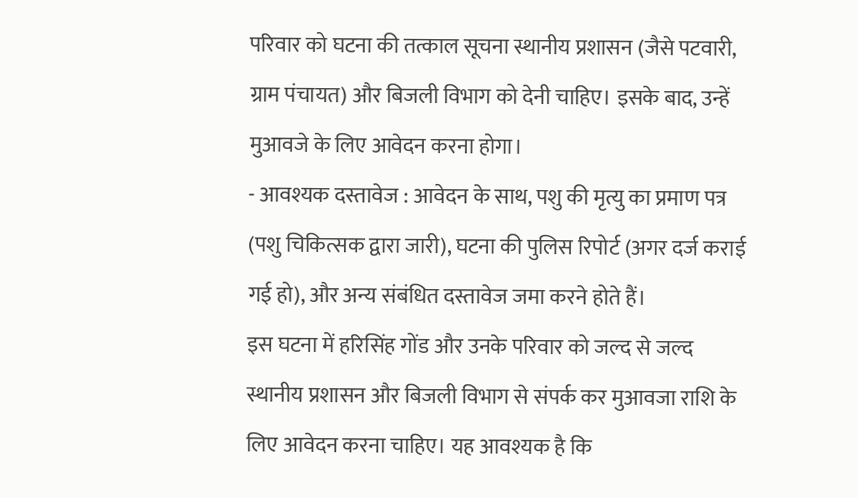परिवार को घटना की तत्काल सूचना स्थानीय प्रशासन (जैसे पटवारी, ग्राम पंचायत) और बिजली विभाग को देनी चाहिए। इसके बाद, उन्हें मुआवजे के लिए आवेदन करना होगा।
- आवश्यक दस्तावेज : आवेदन के साथ, पशु की मृत्यु का प्रमाण पत्र (पशु चिकित्सक द्वारा जारी), घटना की पुलिस रिपोर्ट (अगर दर्ज कराई गई हो), और अन्य संबंधित दस्तावेज जमा करने होते हैं।
इस घटना में हरिसिंह गोंड और उनके परिवार को जल्द से जल्द स्थानीय प्रशासन और बिजली विभाग से संपर्क कर मुआवजा राशि के लिए आवेदन करना चाहिए। यह आवश्यक है कि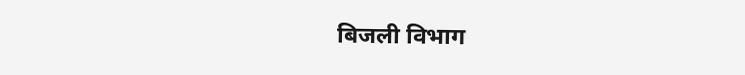बिजली विभाग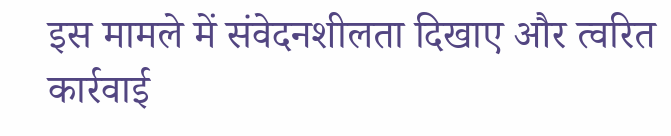इस मामले में संवेदनशीलता दिखाए और त्वरित कार्रवाई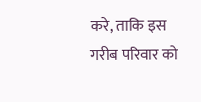करे, ताकि इस गरीब परिवार को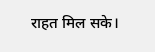राहत मिल सके।